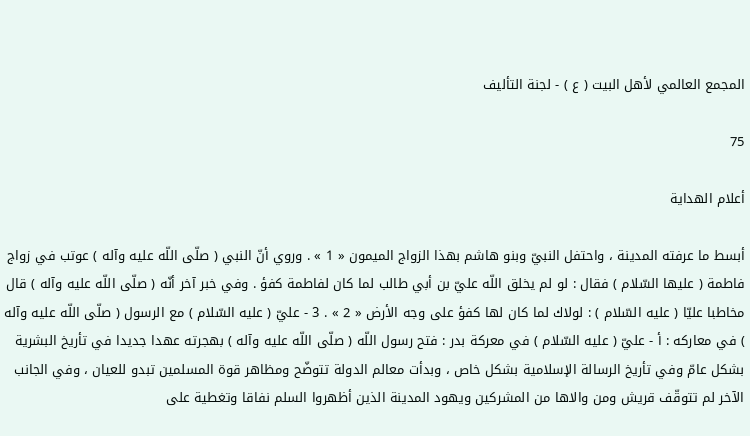المجمع العالمي لأهل البيت ( ع ) - لجنة التأليف

75

أعلام الهداية

أبسط ما عرفته المدينة ، واحتفل النبيّ وبنو هاشم بهذا الزواج الميمون « 1 » . وروي أنّ النبي ( صلّى اللّه عليه وآله ) عوتب في زواج فاطمة ( عليها السّلام ) فقال : لو لم يخلق اللّه عليّ بن أبي طالب لما كان لفاطمة كفؤ . وفي خبر آخر أنّه ( صلّى اللّه عليه وآله ) قال مخاطبا عليّا ( عليه السّلام ) : لولاك لما كان لها كفؤ على وجه الأرض « 2 » . 3 - عليّ ( عليه السّلام ) مع الرسول ( صلّى اللّه عليه وآله ) في معاركه : أ - عليّ ( عليه السّلام ) في معركة بدر : فتح رسول اللّه ( صلّى اللّه عليه وآله ) بهجرته عهدا جديدا في تأريخ البشرية بشكل عامّ وفي تأريخ الرسالة الإسلامية بشكل خاص ، وبدأت معالم الدولة تتوضّح ومظاهر قوة المسلمين تبدو للعيان ، وفي الجانب الآخر لم تتوقّف قريش ومن والاها من المشركين ويهود المدينة الذين أظهروا السلم نفاقا وتغطية على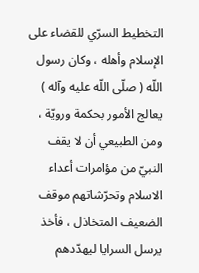التخطيط السرّي للقضاء على الإسلام وأهله ، وكان رسول اللّه ( صلّى اللّه عليه وآله ) يعالج الأمور بحكمة ورويّة ، ومن الطبيعي أن لا يقف النبيّ من مؤامرات أعداء الاسلام وتحرّشاتهم موقف الضعيف المتخاذل ، فأخذ يرسل السرايا ليهدّدهم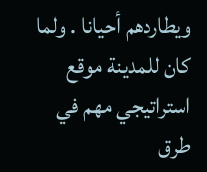ويطاردهم أحيانا . ولما كان للمدينة موقع استراتيجي مهم في طرق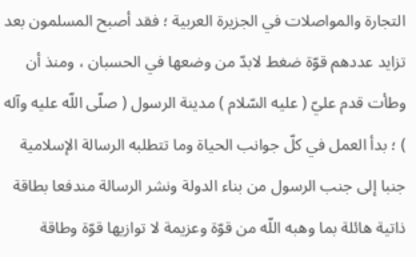التجارة والمواصلات في الجزيرة العربية ؛ فقد أصبح المسلمون بعد تزايد عددهم قوّة ضغط لابدّ من وضعها في الحسبان ، ومنذ أن وطأت قدم عليّ ( عليه السّلام ) مدينة الرسول ( صلّى اللّه عليه وآله ) ؛ بدأ العمل في كلّ جوانب الحياة وما تتطلبه الرسالة الإسلامية جنبا إلى جنب الرسول من بناء الدولة ونشر الرسالة مندفعا بطاقة ذاتية هائلة بما وهبه اللّه من قوّة وعزيمة لا توازيها قوّة وطاقة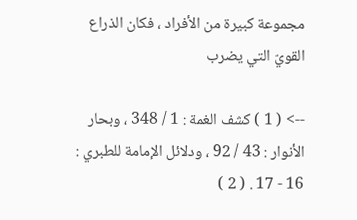مجموعة كبيرة من الأفراد ، فكان الذراع القويّ التي يضرب

--> ( 1 ) كشف الغمة : 1 / 348 ، وبحار الأنوار : 43 / 92 ، ودلائل الإمامة للطبري : 16 - 17 . ( 2 )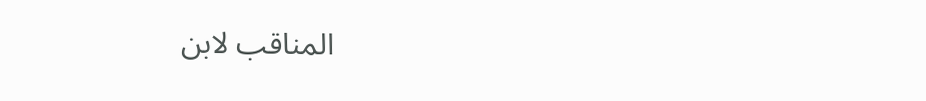المناقب لابن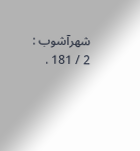شهرآشوب : 2 / 181 .